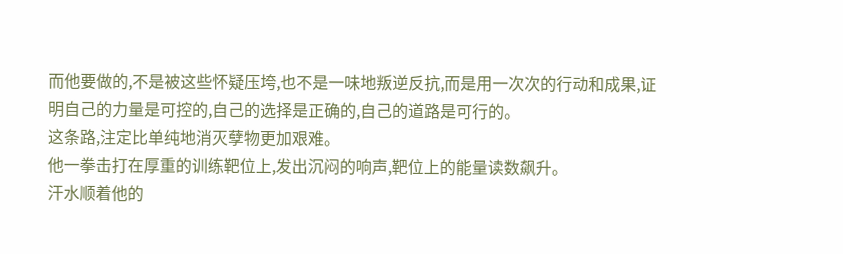而他要做的,不是被这些怀疑压垮,也不是一味地叛逆反抗,而是用一次次的行动和成果,证明自己的力量是可控的,自己的选择是正确的,自己的道路是可行的。
这条路,注定比单纯地消灭孽物更加艰难。
他一拳击打在厚重的训练靶位上,发出沉闷的响声,靶位上的能量读数飙升。
汗水顺着他的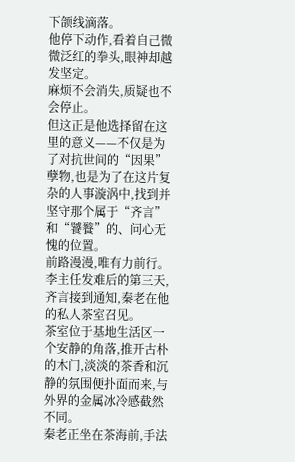下颌线滴落。
他停下动作,看着自己微微泛红的拳头,眼神却越发坚定。
麻烦不会消失,质疑也不会停止。
但这正是他选择留在这里的意义——不仅是为了对抗世间的“因果”孽物,也是为了在这片复杂的人事漩涡中,找到并坚守那个属于“齐言”和“饕餮”的、问心无愧的位置。
前路漫漫,唯有力前行。
李主任发难后的第三天,齐言接到通知,秦老在他的私人茶室召见。
茶室位于基地生活区一个安静的角落,推开古朴的木门,淡淡的茶香和沉静的氛围便扑面而来,与外界的金属冰冷感截然不同。
秦老正坐在茶海前,手法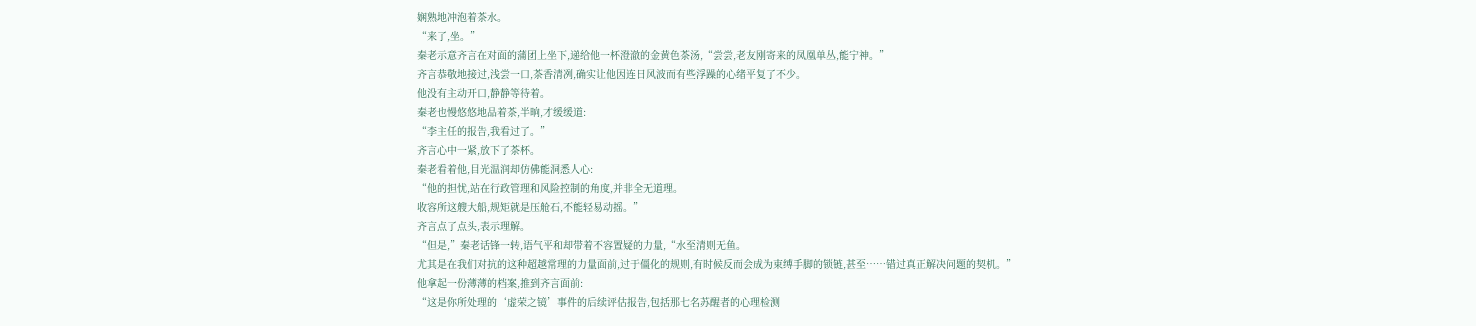娴熟地冲泡着茶水。
“来了,坐。”
秦老示意齐言在对面的蒲团上坐下,递给他一杯澄澈的金黄色茶汤,“尝尝,老友刚寄来的凤凰单丛,能宁神。”
齐言恭敬地接过,浅尝一口,茶香清冽,确实让他因连日风波而有些浮躁的心绪平复了不少。
他没有主动开口,静静等待着。
秦老也慢悠悠地品着茶,半晌,才缓缓道:
“李主任的报告,我看过了。”
齐言心中一紧,放下了茶杯。
秦老看着他,目光温润却仿佛能洞悉人心:
“他的担忧,站在行政管理和风险控制的角度,并非全无道理。
收容所这艘大船,规矩就是压舱石,不能轻易动摇。”
齐言点了点头,表示理解。
“但是,”秦老话锋一转,语气平和却带着不容置疑的力量,“水至清则无鱼。
尤其是在我们对抗的这种超越常理的力量面前,过于僵化的规则,有时候反而会成为束缚手脚的锁链,甚至……错过真正解决问题的契机。”
他拿起一份薄薄的档案,推到齐言面前:
“这是你所处理的‘虚荣之镜’事件的后续评估报告,包括那七名苏醒者的心理检测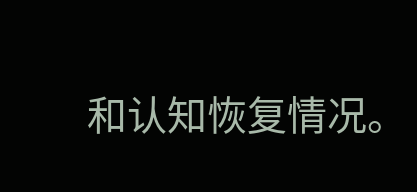和认知恢复情况。